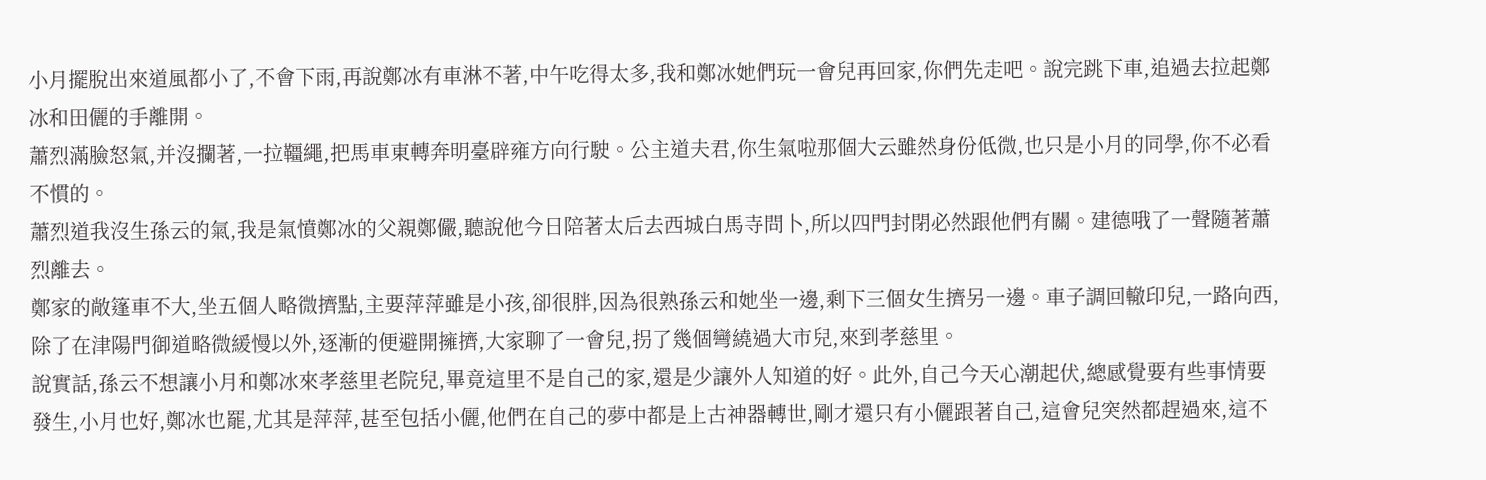小月擺脫出來道風都小了,不會下雨,再說鄭冰有車淋不著,中午吃得太多,我和鄭冰她們玩一會兒再回家,你們先走吧。說完跳下車,追過去拉起鄭冰和田儷的手離開。
蕭烈滿臉怒氣,并沒攔著,一拉韁繩,把馬車東轉奔明臺辟雍方向行駛。公主道夫君,你生氣啦那個大云雖然身份低微,也只是小月的同學,你不必看不慣的。
蕭烈道我沒生孫云的氣,我是氣憤鄭冰的父親鄭儼,聽說他今日陪著太后去西城白馬寺問卜,所以四門封閉必然跟他們有關。建德哦了一聲隨著蕭烈離去。
鄭家的敞篷車不大,坐五個人略微擠點,主要萍萍雖是小孩,卻很胖,因為很熟孫云和她坐一邊,剩下三個女生擠另一邊。車子調回轍印兒,一路向西,除了在津陽門御道略微緩慢以外,逐漸的便避開擁擠,大家聊了一會兒,拐了幾個彎繞過大市兒,來到孝慈里。
說實話,孫云不想讓小月和鄭冰來孝慈里老院兒,畢竟這里不是自己的家,還是少讓外人知道的好。此外,自己今天心潮起伏,總感覺要有些事情要發生,小月也好,鄭冰也罷,尤其是萍萍,甚至包括小儷,他們在自己的夢中都是上古神器轉世,剛才還只有小儷跟著自己,這會兒突然都趕過來,這不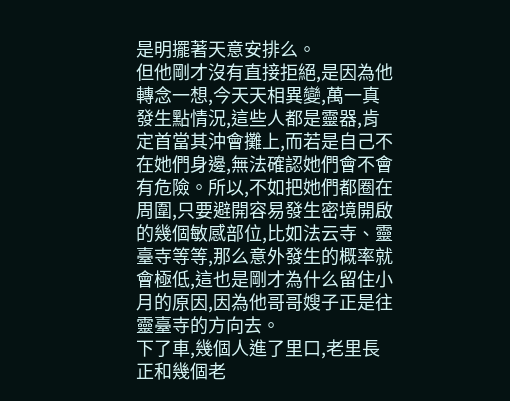是明擺著天意安排么。
但他剛才沒有直接拒絕,是因為他轉念一想,今天天相異變,萬一真發生點情況,這些人都是靈器,肯定首當其沖會攤上,而若是自己不在她們身邊,無法確認她們會不會有危險。所以,不如把她們都圈在周圍,只要避開容易發生密境開啟的幾個敏感部位,比如法云寺、靈臺寺等等,那么意外發生的概率就會極低,這也是剛才為什么留住小月的原因,因為他哥哥嫂子正是往靈臺寺的方向去。
下了車,幾個人進了里口,老里長正和幾個老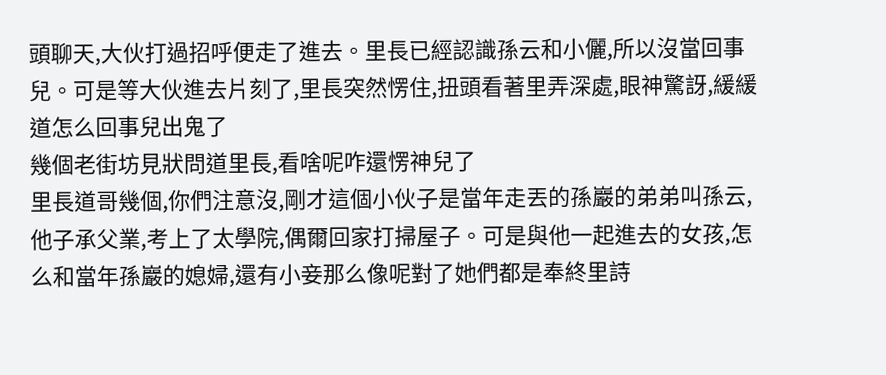頭聊天,大伙打過招呼便走了進去。里長已經認識孫云和小儷,所以沒當回事兒。可是等大伙進去片刻了,里長突然愣住,扭頭看著里弄深處,眼神驚訝,緩緩道怎么回事兒出鬼了
幾個老街坊見狀問道里長,看啥呢咋還愣神兒了
里長道哥幾個,你們注意沒,剛才這個小伙子是當年走丟的孫巖的弟弟叫孫云,他子承父業,考上了太學院,偶爾回家打掃屋子。可是與他一起進去的女孩,怎么和當年孫巖的媳婦,還有小妾那么像呢對了她們都是奉終里詩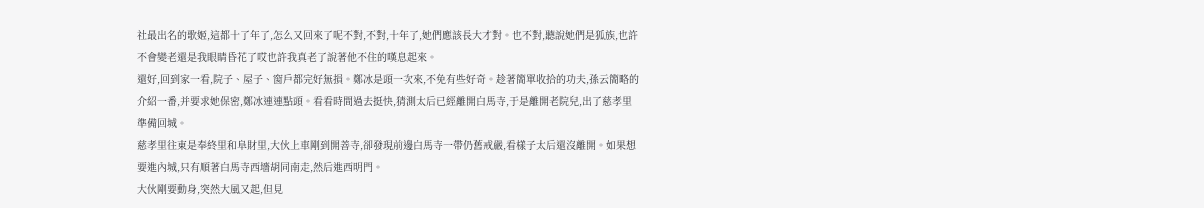社最出名的歌姬,這都十了年了,怎么又回來了呢不對,不對,十年了,她們應該長大才對。也不對,聽說她們是狐族,也許不會變老還是我眼睛昏花了哎也許我真老了說著他不住的嘆息起來。
還好,回到家一看,院子、屋子、窗戶都完好無損。鄭冰是頭一次來,不免有些好奇。趁著簡單收拾的功夫,孫云簡略的介紹一番,并要求她保密,鄭冰連連點頭。看看時間過去挺快,猜測太后已經離開白馬寺,于是離開老院兒,出了慈孝里準備回城。
慈孝里往東是奉終里和阜財里,大伙上車剛到開善寺,卻發現前邊白馬寺一帶仍舊戒嚴,看樣子太后還沒離開。如果想要進內城,只有順著白馬寺西墻胡同南走,然后進西明門。
大伙剛要動身,突然大風又起,但見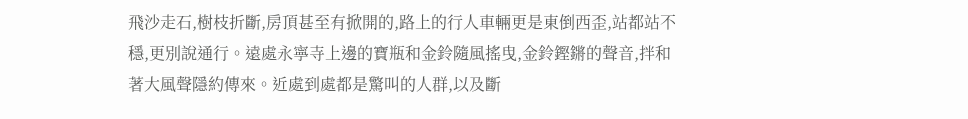飛沙走石,樹枝折斷,房頂甚至有掀開的,路上的行人車輛更是東倒西歪,站都站不穩,更別說通行。遠處永寧寺上邊的寶瓶和金鈴隨風搖曳,金鈴鏗鏘的聲音,拌和著大風聲隱約傳來。近處到處都是驚叫的人群,以及斷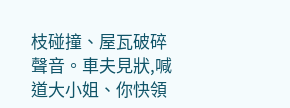枝碰撞、屋瓦破碎聲音。車夫見狀,喊道大小姐、你快領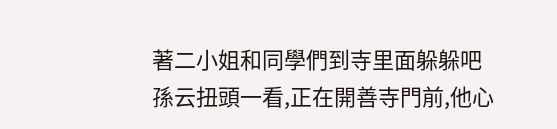著二小姐和同學們到寺里面躲躲吧
孫云扭頭一看,正在開善寺門前,他心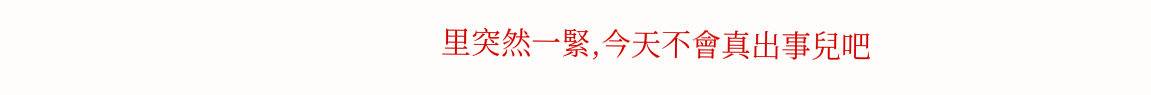里突然一緊,今天不會真出事兒吧